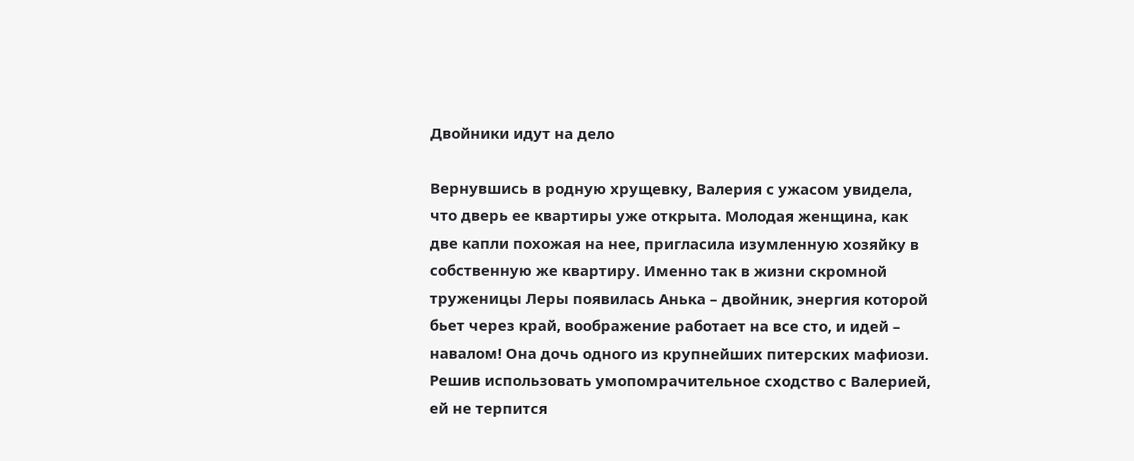Двойники идут на дело

Вернувшись в родную хрущевку, Валерия с ужасом увидела, что дверь ее квартиры уже открыта. Молодая женщина, как две капли похожая на нее, пригласила изумленную хозяйку в собственную же квартиру. Именно так в жизни скромной труженицы Леры появилась Анька – двойник, энергия которой бьет через край, воображение работает на все сто, и идей – навалом! Она дочь одного из крупнейших питерских мафиози. Решив использовать умопомрачительное сходство с Валерией, ей не терпится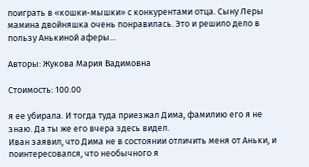поиграть в «кошки-мышки» с конкурентами отца. Сыну Леры мамина двойняшка очень понравилась. Это и решило дело в пользу Анькиной аферы…

Авторы: Жукова Мария Вадимовна

Стоимость: 100.00

я ее убирала. И тогда туда приезжал Дима, фамилию его я не знаю. Да ты же его вчера здесь видел.
Иван заявил, что Дима не в состоянии отличить меня от Аньки, и поинтересовался, что необычного я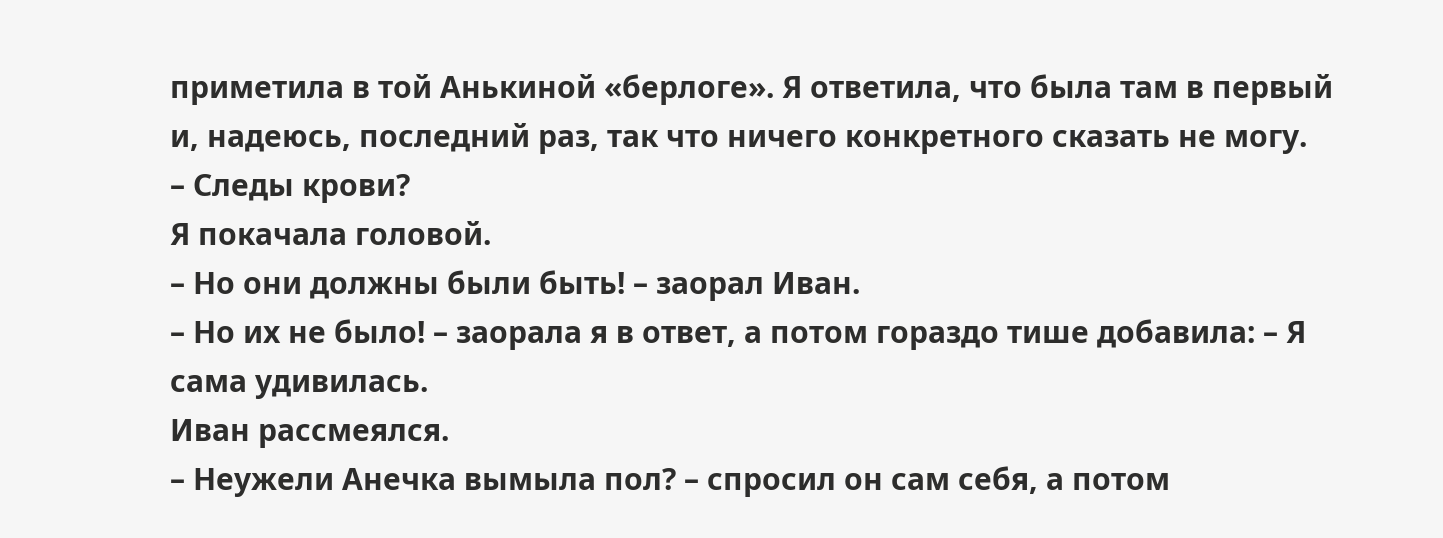приметила в той Анькиной «берлоге». Я ответила, что была там в первый и, надеюсь, последний раз, так что ничего конкретного сказать не могу.
– Следы крови?
Я покачала головой.
– Но они должны были быть! – заорал Иван.
– Но их не было! – заорала я в ответ, а потом гораздо тише добавила: – Я сама удивилась.
Иван рассмеялся.
– Неужели Анечка вымыла пол? – спросил он сам себя, а потом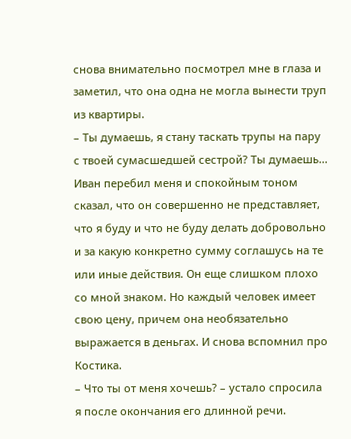снова внимательно посмотрел мне в глаза и заметил, что она одна не могла вынести труп из квартиры.
– Ты думаешь, я стану таскать трупы на пару с твоей сумасшедшей сестрой? Ты думаешь…
Иван перебил меня и спокойным тоном сказал, что он совершенно не представляет, что я буду и что не буду делать добровольно и за какую конкретно сумму соглашусь на те или иные действия. Он еще слишком плохо со мной знаком. Но каждый человек имеет свою цену, причем она необязательно выражается в деньгах. И снова вспомнил про Костика.
– Что ты от меня хочешь? – устало спросила я после окончания его длинной речи.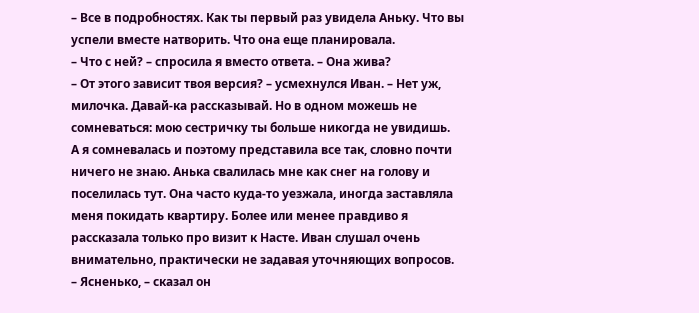– Все в подробностях. Как ты первый раз увидела Аньку. Что вы успели вместе натворить. Что она еще планировала.
– Что с ней? – спросила я вместо ответа. – Она жива?
– От этого зависит твоя версия? – усмехнулся Иван. – Нет уж, милочка. Давай-ка рассказывай. Но в одном можешь не сомневаться: мою сестричку ты больше никогда не увидишь.
А я сомневалась и поэтому представила все так, словно почти ничего не знаю. Анька свалилась мне как снег на голову и поселилась тут. Она часто куда-то уезжала, иногда заставляла меня покидать квартиру. Более или менее правдиво я рассказала только про визит к Насте. Иван слушал очень внимательно, практически не задавая уточняющих вопросов.
– Ясненько, – сказал он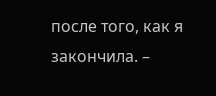после того, как я закончила. –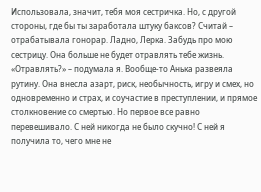Использовала, значит, тебя моя сестричка. Но, с другой стороны, где бы ты заработала штуку баксов? Считай – отрабатывала гонорар. Ладно, Лерка. Забудь про мою сестрицу. Она больше не будет отравлять тебе жизнь.
«Отравлять?» – подумала я. Вообще-то Анька развеяла рутину. Она внесла азарт, риск, необычность, игру и смех, но одновременно и страх, и соучастие в преступлении, и прямое столкновение со смертью. Но первое все равно перевешивало. С ней никогда не было скучно! С ней я получила то, чего мне не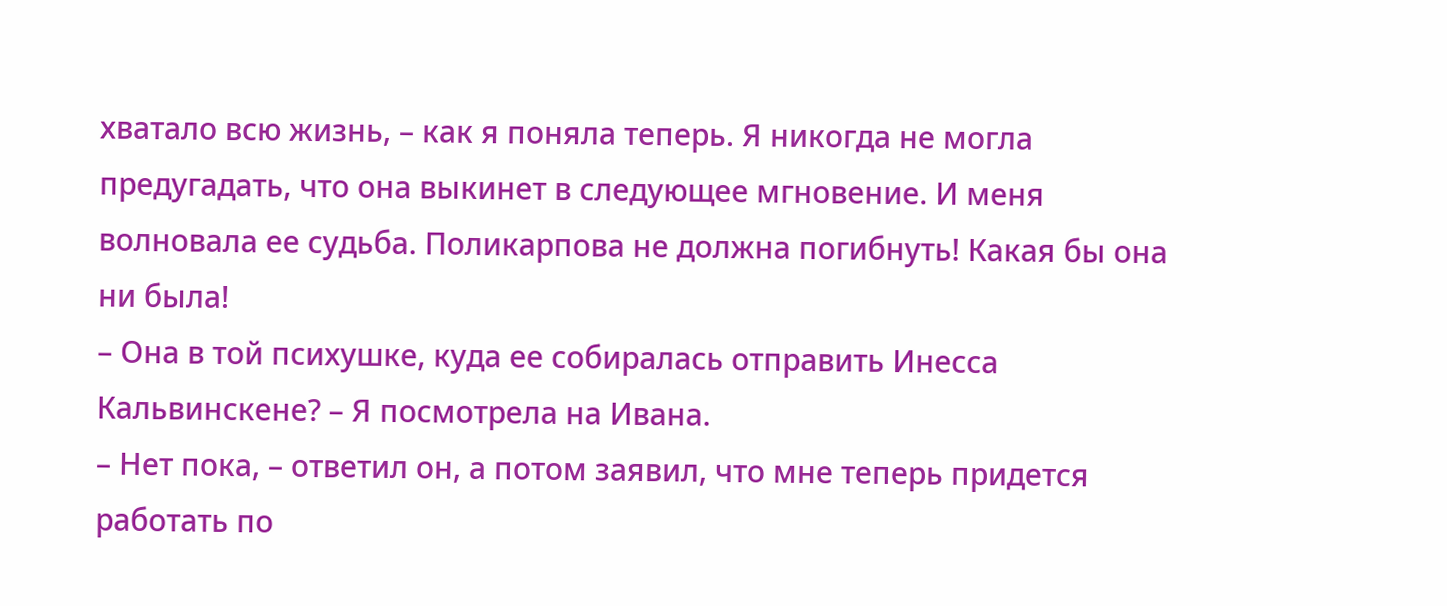хватало всю жизнь, – как я поняла теперь. Я никогда не могла предугадать, что она выкинет в следующее мгновение. И меня волновала ее судьба. Поликарпова не должна погибнуть! Какая бы она ни была!
– Она в той психушке, куда ее собиралась отправить Инесса Кальвинскене? – Я посмотрела на Ивана.
– Нет пока, – ответил он, а потом заявил, что мне теперь придется работать по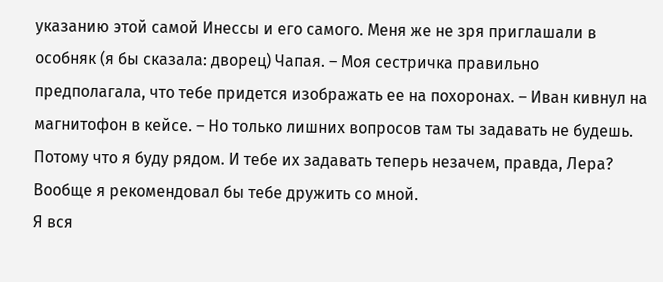указанию этой самой Инессы и его самого. Меня же не зря приглашали в особняк (я бы сказала: дворец) Чапая. – Моя сестричка правильно предполагала, что тебе придется изображать ее на похоронах. – Иван кивнул на магнитофон в кейсе. – Но только лишних вопросов там ты задавать не будешь. Потому что я буду рядом. И тебе их задавать теперь незачем, правда, Лера? Вообще я рекомендовал бы тебе дружить со мной.
Я вся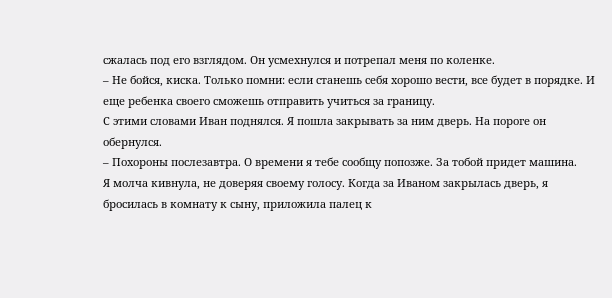сжалась под его взглядом. Он усмехнулся и потрепал меня по коленке.
– Не бойся, киска. Только помни: если станешь себя хорошо вести, все будет в порядке. И еще ребенка своего сможешь отправить учиться за границу.
С этими словами Иван поднялся. Я пошла закрывать за ним дверь. На пороге он обернулся.
– Похороны послезавтра. О времени я тебе сообщу попозже. За тобой придет машина.
Я молча кивнула, не доверяя своему голосу. Когда за Иваном закрылась дверь, я бросилась в комнату к сыну, приложила палец к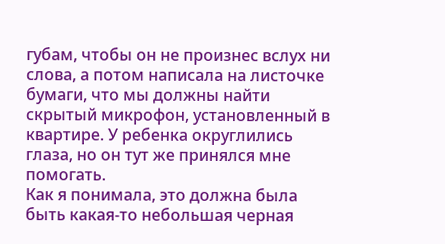губам, чтобы он не произнес вслух ни слова, а потом написала на листочке бумаги, что мы должны найти скрытый микрофон, установленный в квартире. У ребенка округлились глаза, но он тут же принялся мне помогать.
Как я понимала, это должна была быть какая-то небольшая черная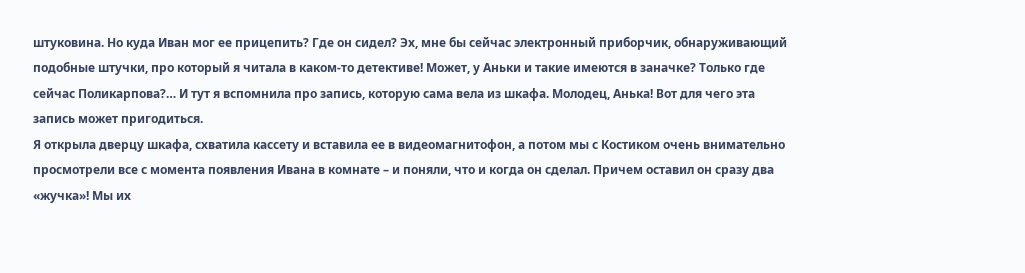штуковина. Но куда Иван мог ее прицепить? Где он сидел? Эх, мне бы сейчас электронный приборчик, обнаруживающий подобные штучки, про который я читала в каком-то детективе! Может, у Аньки и такие имеются в заначке? Только где сейчас Поликарпова?… И тут я вспомнила про запись, которую сама вела из шкафа. Молодец, Анька! Вот для чего эта запись может пригодиться.
Я открыла дверцу шкафа, схватила кассету и вставила ее в видеомагнитофон, а потом мы с Костиком очень внимательно просмотрели все с момента появления Ивана в комнате – и поняли, что и когда он сделал. Причем оставил он сразу два «жучка»! Мы их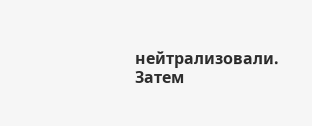нейтрализовали.
Затем